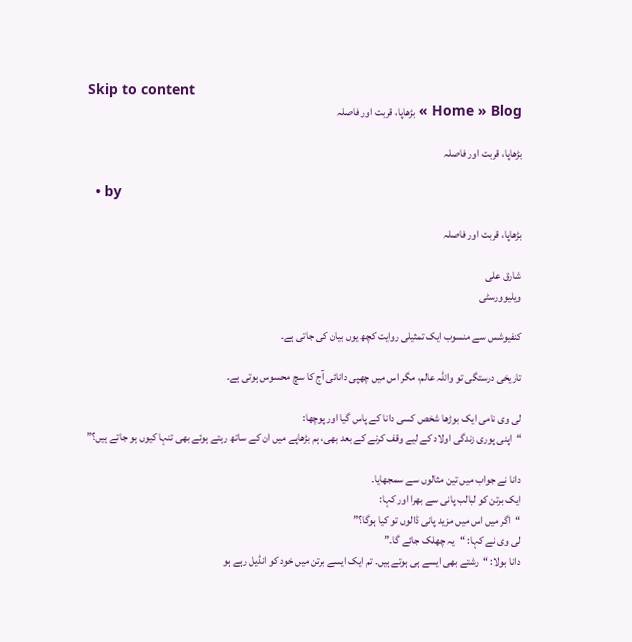Skip to content
Home » Blog » بڑھاپا، قربت اور فاصلہ

بڑھاپا، قربت اور فاصلہ

  • by

بڑھاپا، قربت اور فاصلہ

شارق علی
ویلیوورسٹی

کنفیوشس سے منسوب ایک تمثیلی روایت کچھ یوں بیان کی جاتی ہے۔

تاریخی درستگی تو واللہ عالم، مگر اس میں چھپی دانائی آج کا سچ محسوس ہوتی ہے۔

لی وی نامی ایک بوڑھا شخص کسی دانا کے پاس گیا اور پوچھا:
“اپنی پوری زندگی اولاد کے لیے وقف کرنے کے بعد بھی، ہم بڑھاپے میں ان کے ساتھ رہتے ہوئے بھی تنہا کیوں ہو جاتے ہیں؟”

دانا نے جواب میں تین مثالوں سے سمجھایا۔
ایک برتن کو لبالب پانی سے بھرا اور کہا:
“اگر میں اس میں مزید پانی ڈالوں تو کیا ہوگا؟”
لی وی نے کہا: “یہ چھلک جائے گا۔”
دانا بولا: “رشتے بھی ایسے ہی ہوتے ہیں۔ تم ایک ایسے برتن میں خود کو انڈیل رہے ہو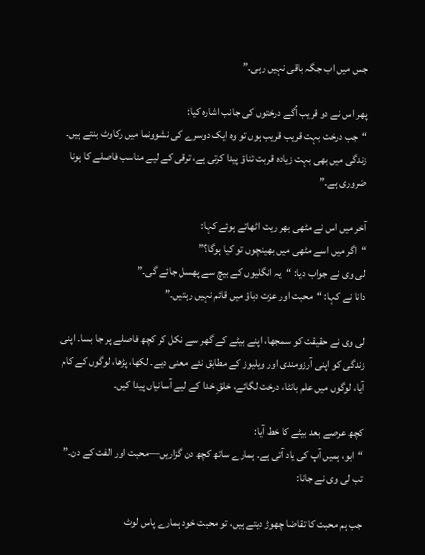جس میں اب جگہ باقی نہیں رہی۔”

پھر اس نے دو قریب اُگے درختوں کی جانب اشارہ کیا:
“جب درخت بہت قریب قریب ہوں تو وہ ایک دوسرے کی نشوونما میں رکاوٹ بنتے ہیں۔ زندگی میں بھی بہت زیادہ قربت تناؤ پیدا کرتی ہے، ترقی کے لیے مناسب فاصلے کا ہونا ضروری ہے۔”

آخر میں اس نے مٹھی بھر ریت اٹھاتے ہوئے کہا:
“اگر میں اسے مٹھی میں بھینچوں تو کیا ہوگا؟”
لی وی نے جواب دیا: “یہ انگلیوں کے بیچ سے پھسل جائے گی۔”
دانا نے کہا: “محبت اور عزت دباؤ میں قائم نہیں رہتیں۔”

لی وی نے حقیقت کو سمجھا، اپنے بیٹے کے گھر سے نکل کر کچھ فاصلے پر جا بسا۔ اپنی زندگی کو اپنی آرزومندی اور ویلیوز کے مطابق نئے معنی دیے۔ لکھا، پڑھا، لوگوں کے کام آیا، لوگوں میں علم بانٹا، درخت لگائے، خلقِ خدا کے لیے آسانیاں پیدا کیں۔

کچھ عرصے بعد بیٹے کا خط آیا:
“ابو، ہمیں آپ کی یاد آتی ہے۔ ہمارے ساتھ کچھ دن گزاریں—محبت اور الفت کے دن۔”
تب لی وی نے جانا:

جب ہم محبت کا تقاضا چھوڑ دیتے ہیں، تو محبت خود ہمارے پاس لوٹ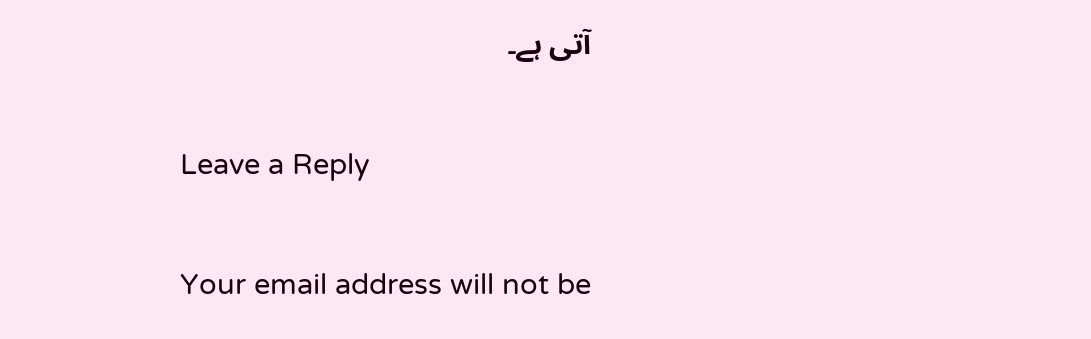آتی ہے۔

Leave a Reply

Your email address will not be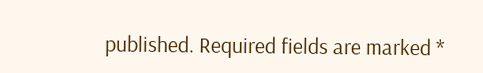published. Required fields are marked *